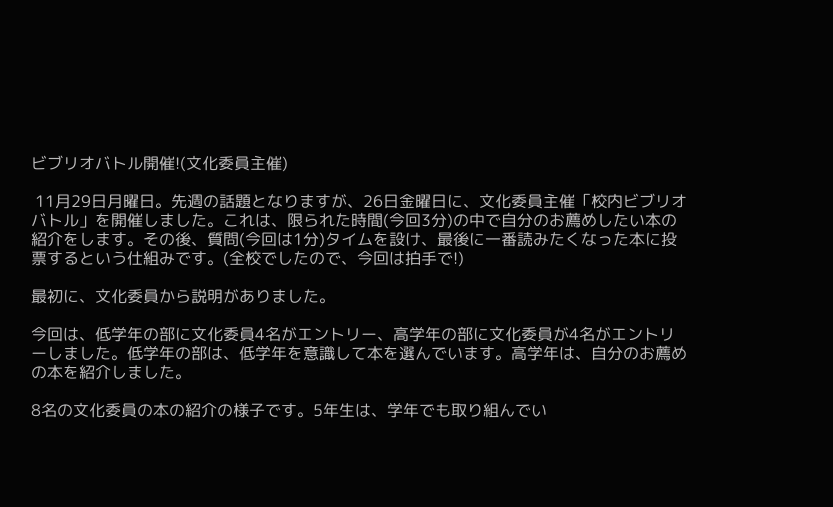ビブリオバトル開催!(文化委員主催)

 11月29日月曜日。先週の話題となりますが、26日金曜日に、文化委員主催「校内ビブリオバトル」を開催しました。これは、限られた時間(今回3分)の中で自分のお薦めしたい本の紹介をします。その後、質問(今回は1分)タイムを設け、最後に一番読みたくなった本に投票するという仕組みです。(全校でしたので、今回は拍手で!)

最初に、文化委員から説明がありました。

今回は、低学年の部に文化委員4名がエントリー、高学年の部に文化委員が4名がエントリーしました。低学年の部は、低学年を意識して本を選んでいます。高学年は、自分のお薦めの本を紹介しました。

8名の文化委員の本の紹介の様子です。5年生は、学年でも取り組んでい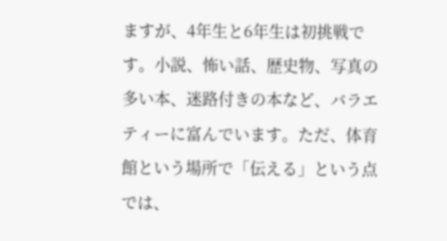ますが、4年生と6年生は初挑戦です。小説、怖い話、歴史物、写真の多い本、迷路付きの本など、バラエティーに富んでいます。ただ、体育館という場所で「伝える」という点では、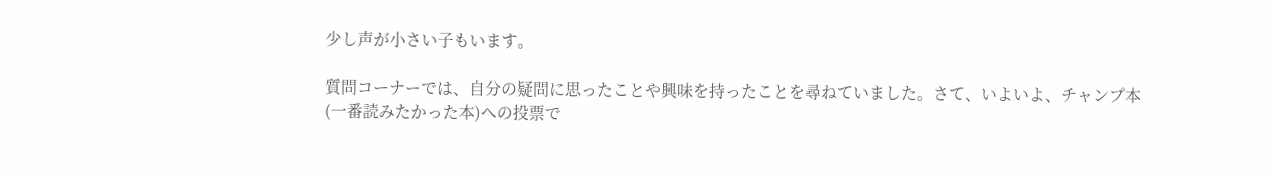少し声が小さい子もいます。

質問コーナーでは、自分の疑問に思ったことや興味を持ったことを尋ねていました。さて、いよいよ、チャンプ本(一番読みたかった本)への投票で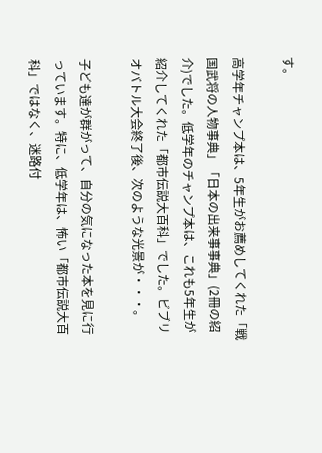す。

高学年チャンプ本は、5年生がお薦めしてくれた「戦国武将の人物事典」「日本の出来事事典」(2冊の紹介)でした。低学年のチャンプ本は、これも5年生が紹介してくれた「都市伝説大百科」でした。ビブリオバトル大会終了後、次のような光景が・・・。

子ども達が群がって、自分の気になった本を見に行っています。特に、低学年は、怖い「都市伝説大百科」ではなく、迷路付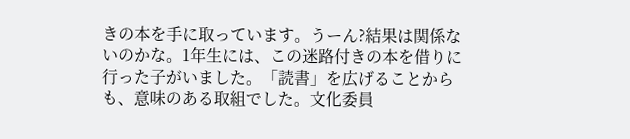きの本を手に取っています。うーん?結果は関係ないのかな。1年生には、この迷路付きの本を借りに行った子がいました。「読書」を広げることからも、意味のある取組でした。文化委員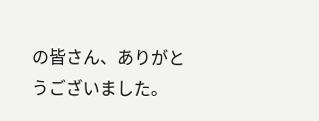の皆さん、ありがとうございました。